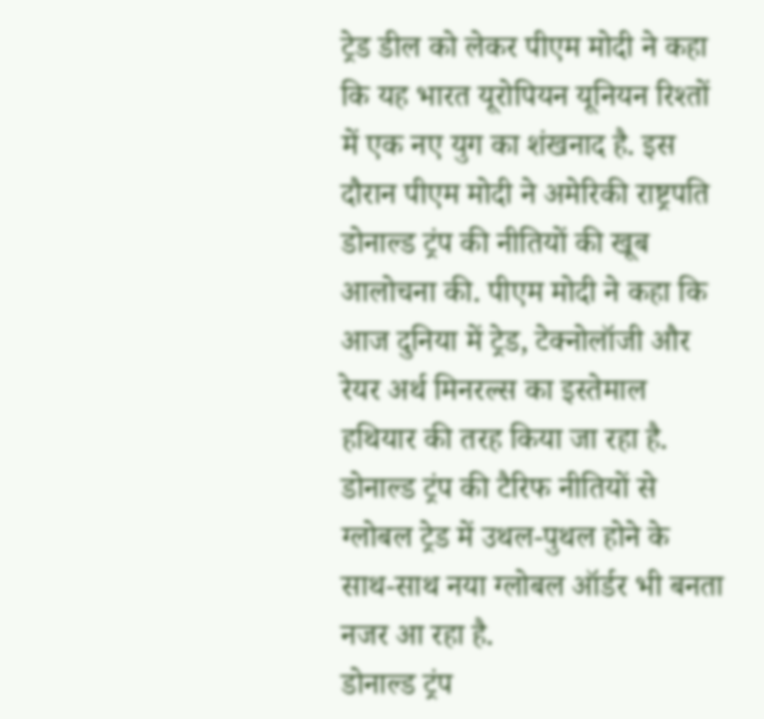ट्रेड डील को लेकर पीएम मोदी ने कहा कि यह भारत यूरोपियन यूनियन रिश्तों में एक नए युग का शंखनाद है. इस दौरान पीएम मोदी ने अमेरिकी राष्ट्रपति डोनाल्ड ट्रंप की नीतियों की खूब आलोचना की. पीएम मोदी ने कहा कि आज दुनिया में ट्रेड, टेक्नोलॉजी और रेयर अर्थ मिनरल्स का इस्तेमाल हथियार की तरह किया जा रहा है. डोनाल्ड ट्रंप की टैरिफ नीतियों से ग्लोबल ट्रेड में उथल-पुथल होने के साथ-साथ नया ग्लोबल ऑर्डर भी बनता नजर आ रहा है.
डोनाल्ड ट्रंप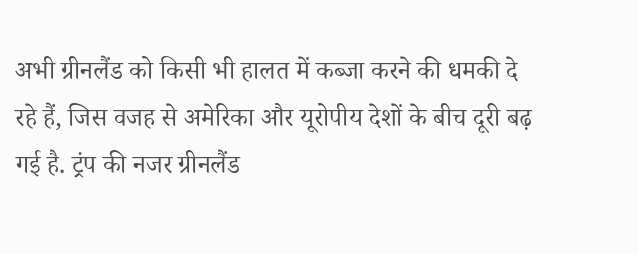अभी ग्रीनलैंड को किसी भी हालत में कब्जा करने की धमकी दे रहे हैं, जिस वजह से अमेरिका और यूरोपीय देशों के बीच दूरी बढ़ गई है. ट्रंप की नजर ग्रीनलैंड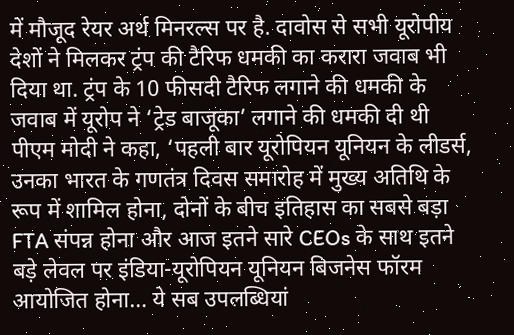में मौजूद रेयर अर्थ मिनरल्स पर है. दावोस से सभी यूरोपीय देशों ने मिलकर ट्रंप की टैरिफ धमकी का करारा जवाब भी दिया था. ट्रंप के 10 फीसदी टैरिफ लगाने की धमकी के जवाब में यूरोप ने ‘ट्रेड बाजूका’ लगाने की धमकी दी थी
पीएम मोदी ने कहा, ‘पहली बार यूरोपियन यूनियन के लीडर्स, उनका भारत के गणतंत्र दिवस समारोह में मुख्य अतिथि के रूप में शामिल होना, दोनों के बीच इतिहास का सबसे बड़ा FTA संपन्न होना और आज इतने सारे CEOs के साथ इतने बड़े लेवल पर इंडिया-यूरोपियन यूनियन बिजनेस फॉरम आयोजित होना… ये सब उपलब्धियां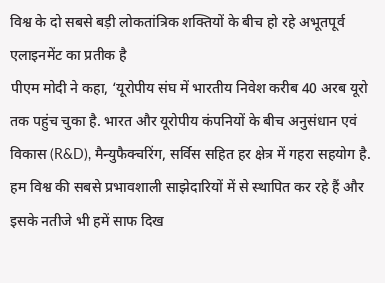विश्व के दो सबसे बड़ी लोकतांत्रिक शक्तियों के बीच हो रहे अभूतपूर्व एलाइनमेंट का प्रतीक है
पीएम मोदी ने कहा, ‘यूरोपीय संघ में भारतीय निवेश करीब 40 अरब यूरो तक पहुंच चुका है. भारत और यूरोपीय कंपनियों के बीच अनुसंधान एवं विकास (R&D), मैन्युफैक्चरिंग, सर्विस सहित हर क्षेत्र में गहरा सहयोग है. हम विश्व की सबसे प्रभावशाली साझेदारियों में से स्थापित कर रहे हैं और इसके नतीजे भी हमें साफ दिख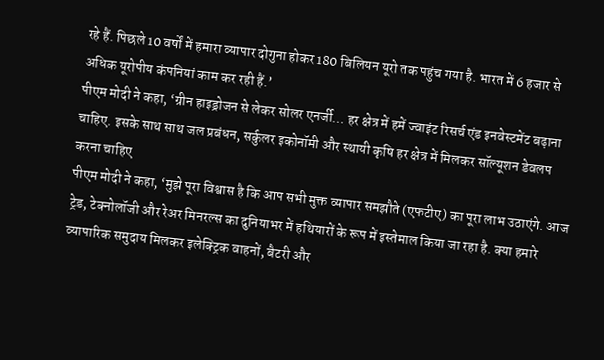रहे हैं. पिछले 10 वर्षों में हमारा व्यापार दोगुना होकर 180 बिलियन यूरो तक पहुंच गया है. भारत में 6 हजार से अधिक यूरोपीय कंपनियां काम कर रही हैं.’
पीएम मोदी ने कहा, ‘ग्रीन हाइड्रोजन से लेकर सोलर एनर्जी… हर क्षेत्र में हमें ज्वाइंट रिसर्च एंड इनवेस्टमेंट बढ़ाना चाहिए. इसके साथ साथ जल प्रबंधन, सर्कुलर इकोनॉमी और स्थायी कृषि हर क्षेत्र में मिलकर सॉल्यूशन डेवलप करना चाहिए
पीएम मोदी ने कहा, ‘मुझे पूरा विश्वास है कि आप सभी मुक्त व्यापार समझौते (एफटीए) का पूरा लाभ उठाएंगे. आज ट्रेड, टेक्नोलॉजी और रेअर मिनरल्स का दुनियाभर में हथियारों के रूप में इस्तेमाल किया जा रहा है. क्या हमारे व्यापारिक समुदाय मिलकर इलेक्ट्रिक वाहनों, बैटरी और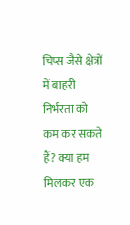चिप्स जैसे क्षेत्रों में बाहरी निर्भरता को कम कर सकते हैं? क्या हम मिलकर एक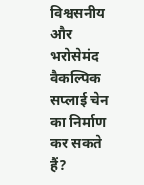विश्वसनीय और भरोसेमंद वैकल्पिक सप्लाई चेन का निर्माण कर सकते हैं?